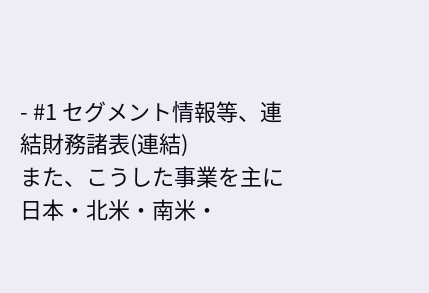- #1 セグメント情報等、連結財務諸表(連結)
また、こうした事業を主に日本・北米・南米・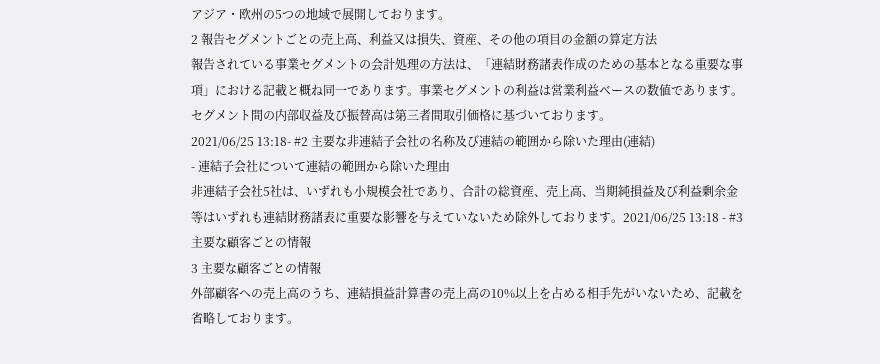アジア・欧州の5つの地域で展開しております。
2 報告セグメントごとの売上高、利益又は損失、資産、その他の項目の金額の算定方法
報告されている事業セグメントの会計処理の方法は、「連結財務諸表作成のための基本となる重要な事項」における記載と概ね同一であります。事業セグメントの利益は営業利益ベースの数値であります。セグメント間の内部収益及び振替高は第三者間取引価格に基づいております。
2021/06/25 13:18- #2 主要な非連結子会社の名称及び連結の範囲から除いた理由(連結)
- 連結子会社について連結の範囲から除いた理由
非連結子会社5社は、いずれも小規模会社であり、合計の総資産、売上高、当期純損益及び利益剰余金等はいずれも連結財務諸表に重要な影響を与えていないため除外しております。2021/06/25 13:18 - #3 主要な顧客ごとの情報
3 主要な顧客ごとの情報
外部顧客への売上高のうち、連結損益計算書の売上高の10%以上を占める相手先がいないため、記載を省略しております。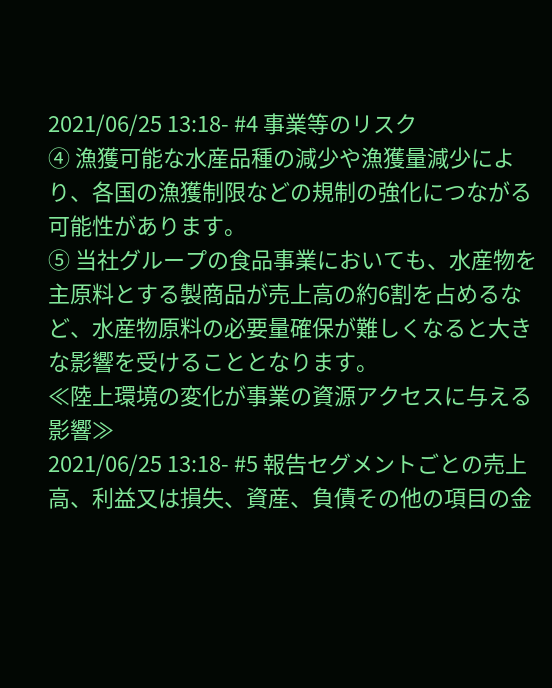2021/06/25 13:18- #4 事業等のリスク
④ 漁獲可能な水産品種の減少や漁獲量減少により、各国の漁獲制限などの規制の強化につながる可能性があります。
⑤ 当社グループの食品事業においても、水産物を主原料とする製商品が売上高の約6割を占めるなど、水産物原料の必要量確保が難しくなると大きな影響を受けることとなります。
≪陸上環境の変化が事業の資源アクセスに与える影響≫
2021/06/25 13:18- #5 報告セグメントごとの売上高、利益又は損失、資産、負債その他の項目の金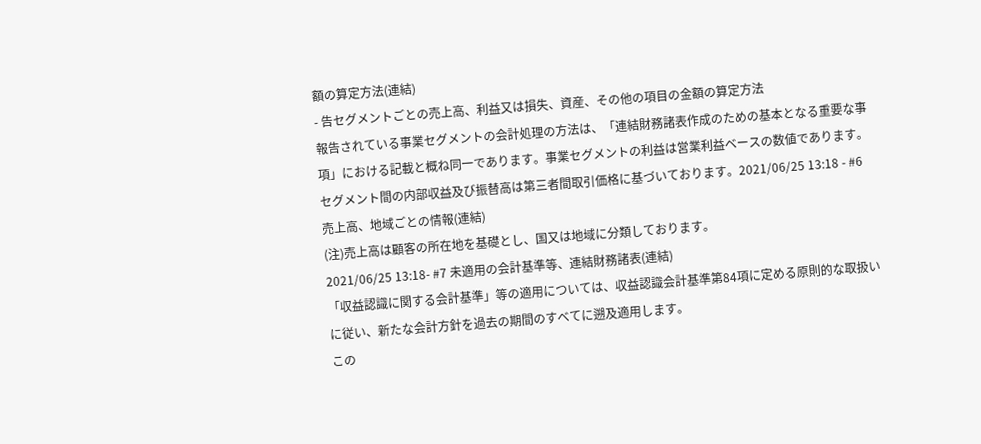額の算定方法(連結)
- 告セグメントごとの売上高、利益又は損失、資産、その他の項目の金額の算定方法
報告されている事業セグメントの会計処理の方法は、「連結財務諸表作成のための基本となる重要な事項」における記載と概ね同一であります。事業セグメントの利益は営業利益ベースの数値であります。セグメント間の内部収益及び振替高は第三者間取引価格に基づいております。2021/06/25 13:18 - #6 売上高、地域ごとの情報(連結)
(注)売上高は顧客の所在地を基礎とし、国又は地域に分類しております。
2021/06/25 13:18- #7 未適用の会計基準等、連結財務諸表(連結)
「収益認識に関する会計基準」等の適用については、収益認識会計基準第84項に定める原則的な取扱いに従い、新たな会計方針を過去の期間のすべてに遡及適用します。
この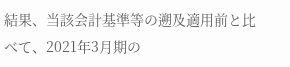結果、当該会計基準等の遡及適用前と比べて、2021年3月期の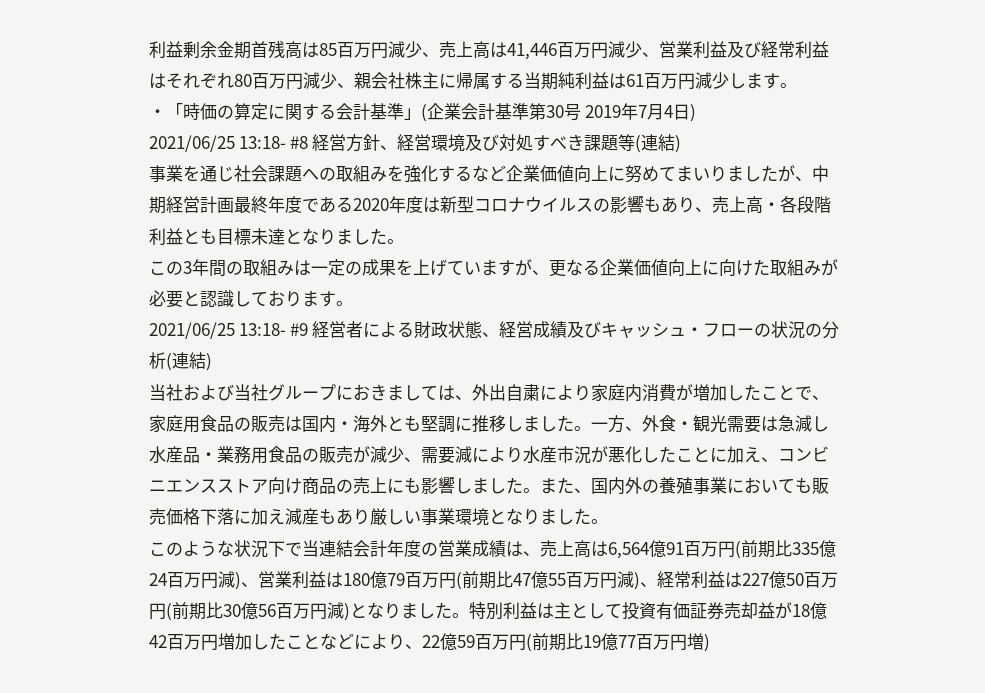利益剰余金期首残高は85百万円減少、売上高は41,446百万円減少、営業利益及び経常利益はそれぞれ80百万円減少、親会社株主に帰属する当期純利益は61百万円減少します。
・「時価の算定に関する会計基準」(企業会計基準第30号 2019年7月4日)
2021/06/25 13:18- #8 経営方針、経営環境及び対処すべき課題等(連結)
事業を通じ社会課題への取組みを強化するなど企業価値向上に努めてまいりましたが、中期経営計画最終年度である2020年度は新型コロナウイルスの影響もあり、売上高・各段階利益とも目標未達となりました。
この3年間の取組みは一定の成果を上げていますが、更なる企業価値向上に向けた取組みが必要と認識しております。
2021/06/25 13:18- #9 経営者による財政状態、経営成績及びキャッシュ・フローの状況の分析(連結)
当社および当社グループにおきましては、外出自粛により家庭内消費が増加したことで、家庭用食品の販売は国内・海外とも堅調に推移しました。一方、外食・観光需要は急減し水産品・業務用食品の販売が減少、需要減により水産市況が悪化したことに加え、コンビニエンスストア向け商品の売上にも影響しました。また、国内外の養殖事業においても販売価格下落に加え減産もあり厳しい事業環境となりました。
このような状況下で当連結会計年度の営業成績は、売上高は6,564億91百万円(前期比335億24百万円減)、営業利益は180億79百万円(前期比47億55百万円減)、経常利益は227億50百万円(前期比30億56百万円減)となりました。特別利益は主として投資有価証券売却益が18億42百万円増加したことなどにより、22億59百万円(前期比19億77百万円増)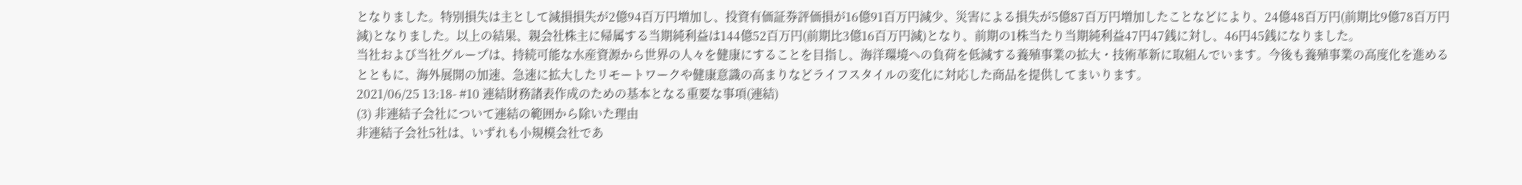となりました。特別損失は主として減損損失が2億94百万円増加し、投資有価証券評価損が16億91百万円減少、災害による損失が5億87百万円増加したことなどにより、24億48百万円(前期比9億78百万円減)となりました。以上の結果、親会社株主に帰属する当期純利益は144億52百万円(前期比3億16百万円減)となり、前期の1株当たり当期純利益47円47銭に対し、46円45銭になりました。
当社および当社グループは、持続可能な水産資源から世界の人々を健康にすることを目指し、海洋環境への負荷を低減する養殖事業の拡大・技術革新に取組んでいます。今後も養殖事業の高度化を進めるとともに、海外展開の加速、急速に拡大したリモートワークや健康意識の高まりなどライフスタイルの変化に対応した商品を提供してまいります。
2021/06/25 13:18- #10 連結財務諸表作成のための基本となる重要な事項(連結)
(3) 非連結子会社について連結の範囲から除いた理由
非連結子会社5社は、いずれも小規模会社であ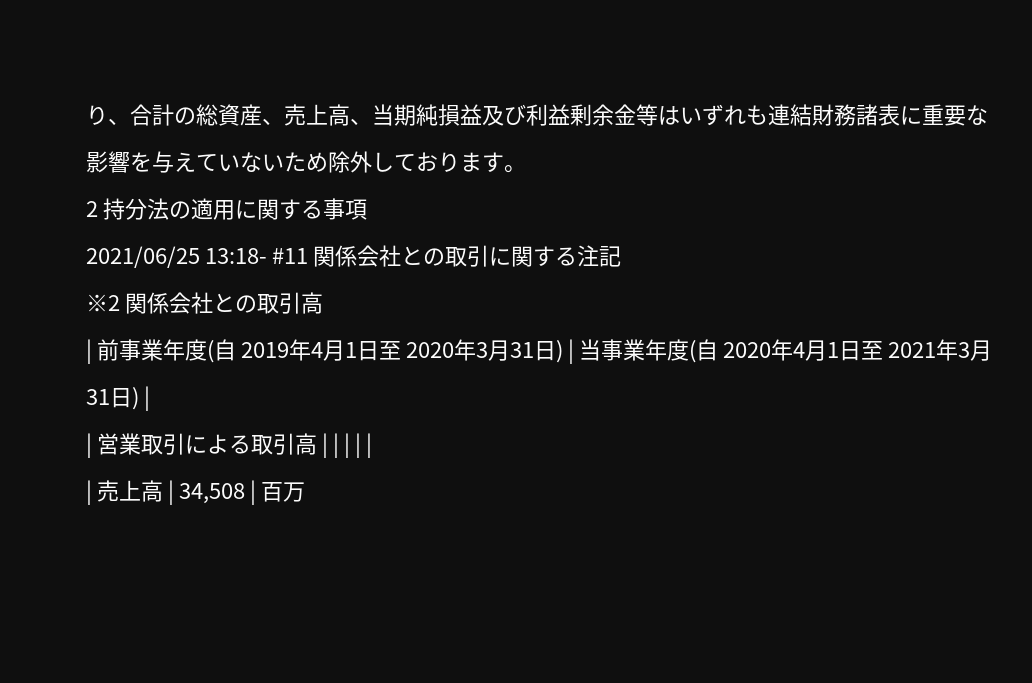り、合計の総資産、売上高、当期純損益及び利益剰余金等はいずれも連結財務諸表に重要な影響を与えていないため除外しております。
2 持分法の適用に関する事項
2021/06/25 13:18- #11 関係会社との取引に関する注記
※2 関係会社との取引高
| 前事業年度(自 2019年4月1日至 2020年3月31日) | 当事業年度(自 2020年4月1日至 2021年3月31日) |
| 営業取引による取引高 | | | | |
| 売上高 | 34,508 | 百万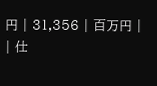円 | 31,356 | 百万円 |
| 仕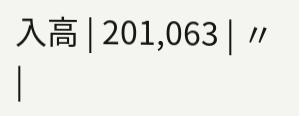入高 | 201,063 | 〃 |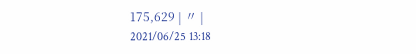175,629 | 〃 |
2021/06/25 13:18